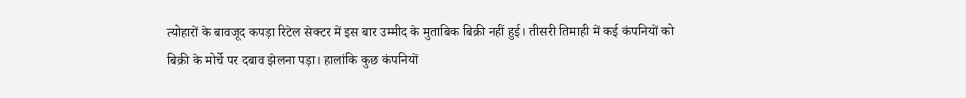त्योहारों के बावजूद कपड़ा रिटेल सेक्टर में इस बार उम्मीद के मुताबिक बिक्री नहीं हुई। तीसरी तिमाही में कई कंपनियों को बिक्री के मोर्चे पर दबाव झेलना पड़ा। हालांकि कुछ कंपनियों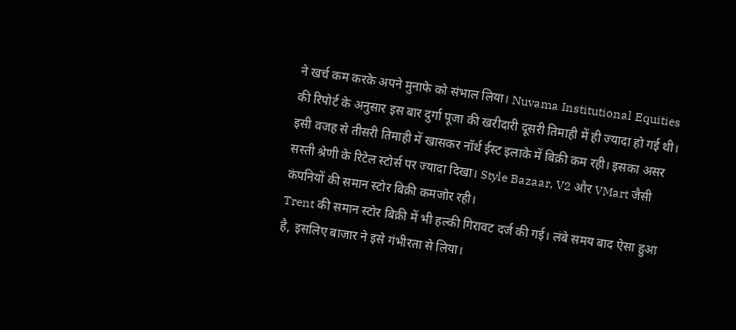ने खर्च कम करके अपने मुनाफे को संभाल लिया। Nuvama Institutional Equities की रिपोर्ट के अनुसार इस बार दुर्गा पूजा की खरीदारी दूसरी तिमाही में ही ज्यादा हो गई थी। इसी वजह से तीसरी तिमाही में खासकर नॉर्थ ईस्ट इलाके में बिक्री कम रही। इसका असर सस्ती श्रेणी के रिटेल स्टोर्स पर ज्यादा दिखा। Style Bazaar, V2 और VMart जैसी कंपनियों की समान स्टोर बिक्री कमजोर रही।
Trent की समान स्टोर बिक्री में भी हल्की गिरावट दर्ज की गई। लंबे समय बाद ऐसा हुआ है, इसलिए बाजार ने इसे गंभीरता से लिया।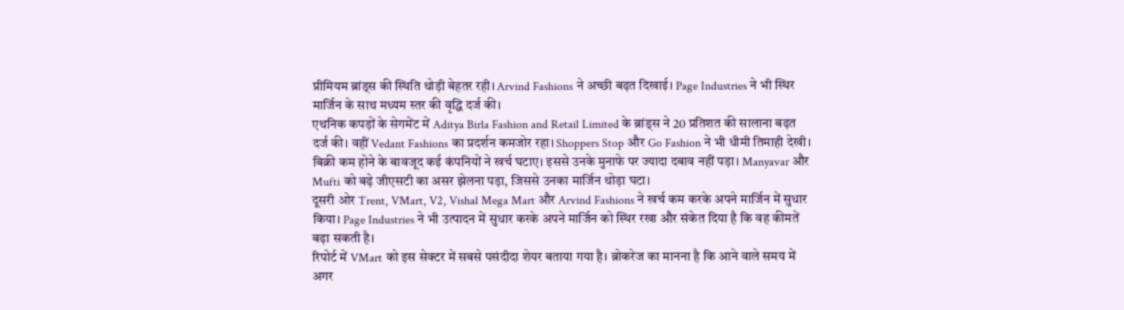प्रीमियम ब्रांड्स की स्थिति थोड़ी बेहतर रही। Arvind Fashions ने अच्छी बढ़त दिखाई। Page Industries ने भी स्थिर मार्जिन के साथ मध्यम स्तर की वृद्धि दर्ज की।
एथनिक कपड़ों के सेगमेंट में Aditya Birla Fashion and Retail Limited के ब्रांड्स ने 20 प्रतिशत की सालाना बढ़त दर्ज की। वहीं Vedant Fashions का प्रदर्शन कमजोर रहा। Shoppers Stop और Go Fashion ने भी धीमी तिमाही देखी।
बिक्री कम होने के बावजूद कई कंपनियों ने खर्च घटाए। इससे उनके मुनाफे पर ज्यादा दबाव नहीं पड़ा। Manyavar और Mufti को बढ़े जीएसटी का असर झेलना पड़ा, जिससे उनका मार्जिन थोड़ा घटा।
दूसरी ओर Trent, VMart, V2, Vishal Mega Mart और Arvind Fashions ने खर्च कम करके अपने मार्जिन में सुधार किया। Page Industries ने भी उत्पादन में सुधार करके अपने मार्जिन को स्थिर रखा और संकेत दिया है कि वह कीमतें बढ़ा सकती है।
रिपोर्ट में VMart को इस सेक्टर में सबसे पसंदीदा शेयर बताया गया है। ब्रोकरेज का मानना है कि आने वाले समय में अगर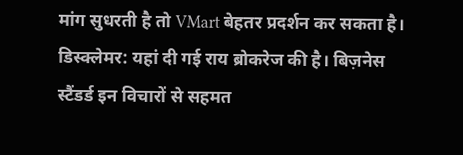मांग सुधरती है तो VMart बेहतर प्रदर्शन कर सकता है।
डिस्क्लेमर: यहां दी गई राय ब्रोकरेज की है। बिज़नेस स्टैंडर्ड इन विचारों से सहमत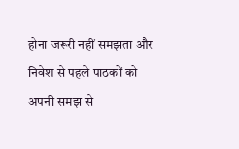होना जरूरी नहीं समझता और निवेश से पहले पाठकों को अपनी समझ से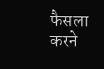फैसला करने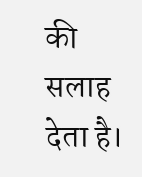की सलाह देता है।